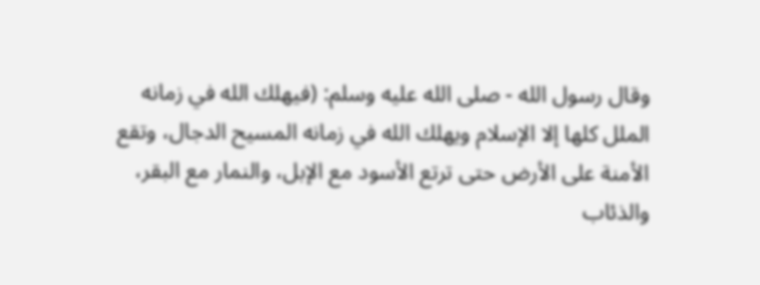وقال رسول الله - صلى الله عليه وسلم: (فيهلك الله في زمانه الملل كلها إلا الإسلام ويهلك الله في زمانه المسيح الدجال، وتقع الأمنة على الأرض حتى ترتع الأسود مع الإبل، والنمار مع البقر، والذئاب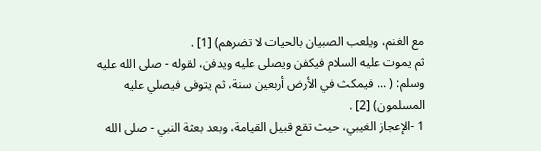مع الغنم، ويلعب الصبيان بالحيات لا تضرهم) [1] .
ثم يموت عليه السلام فيكفن ويصلى عليه ويدفن، لقوله - صلى الله عليه وسلم: ( ... فيمكث في الأرض أربعين سنة، ثم يتوفى فيصلي عليه المسلمون) [2] .
1 -الإعجاز الغيبي، حيث تقع قبيل القيامة، وبعد بعثة النبي - صلى الله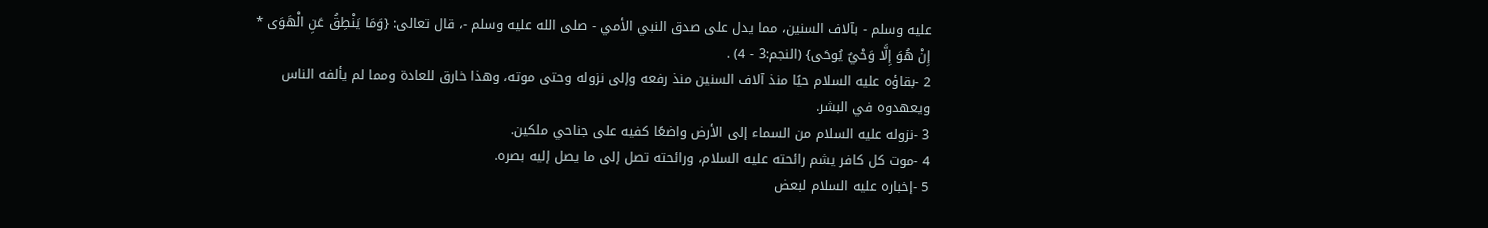عليه وسلم - بآلاف السنين، مما يدل على صدق النبي الأمي - صلى الله عليه وسلم -، قال تعالى: {وَمَا يَنْطِقُ عَنِ الْهَوَى * إِنْ هُوَ إِلَّا وَحْيٌ يُوحَى} (النجم:3 - 4) .
2 -بقاؤه عليه السلام حيًا منذ آلاف السنين منذ رفعه وإلى نزوله وحتى موته، وهذا خارق للعادة ومما لم يألفه الناس ويعهدوه في البشر.
3 -نزوله عليه السلام من السماء إلى الأرض واضعًا كفيه على جناحي ملكين.
4 -موت كل كافر يشم رائحته عليه السلام، ورائحته تصل إلى ما يصل إليه بصره.
5 -إخباره عليه السلام لبعض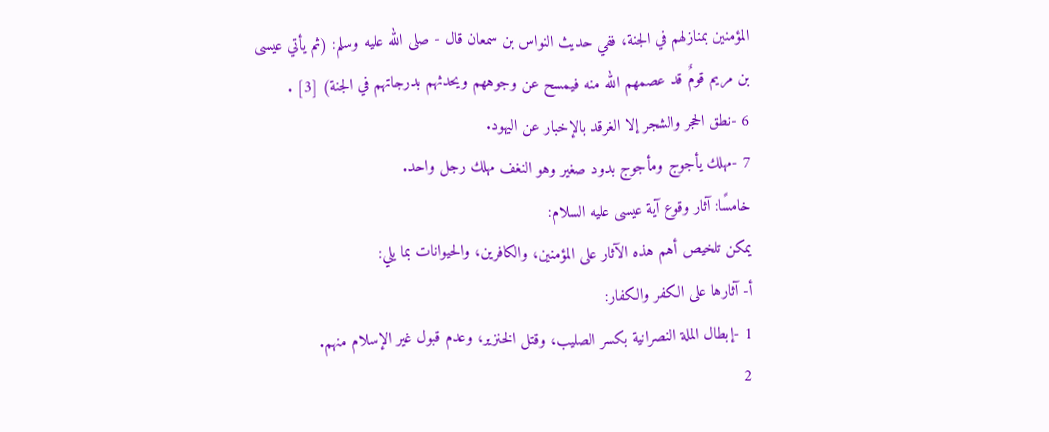المؤمنين بمنازلهم في الجنة، ففي حديث النواس بن سمعان قال - صلى الله عليه وسلم: (ثم يأتي عيسى بن مريم قومٌ قد عصمهم الله منه فيمسح عن وجوههم ويحدثهم بدرجاتهم في الجنة) [3] .
6 -نطق الحجر والشجر إلا الغرقد بالإخبار عن اليهود.
7 -مهلك يأجوج ومأجوج بدود صغير وهو النغف مهلك رجل واحد.
خامسًا: آثار وقوع آية عيسى عليه السلام:
يمكن تلخيص أهم هذه الآثار على المؤمنين، والكافرين، والحيوانات بما يلي:
أ- آثارها على الكفر والكفار:
1 -إبطال الملة النصرانية بكسر الصليب، وقتل الخنزير، وعدم قبول غير الإسلام منهم.
2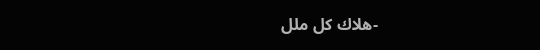-هلاك كل ملل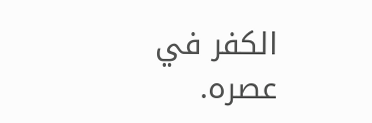الكفر في عصره.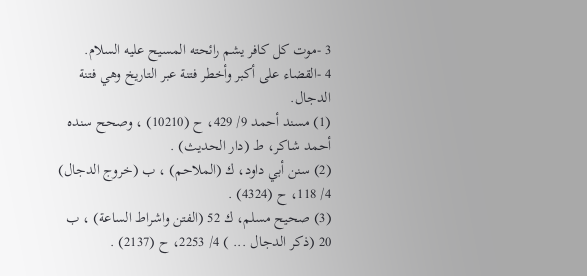3 -موت كل كافر يشم رائحته المسيح عليه السلام.
4 -القضاء على أكبر وأخطر فتنة عبر التاريخ وهي فتنة الدجال.
(1) مسند أحمد 9/ 429، ح (10210) ، وصحح سنده أحمد شاكر، ط (دار الحديث) .
(2) سنن أبي داود، ك (الملاحم) ، ب (خروج الدجال) 4/ 118، ح (4324) .
(3) صحيح مسلم، ك 52 (الفتن واشراط الساعة) ، ب 20 (ذكر الدجال ... ) 4/ 2253، ح (2137) .